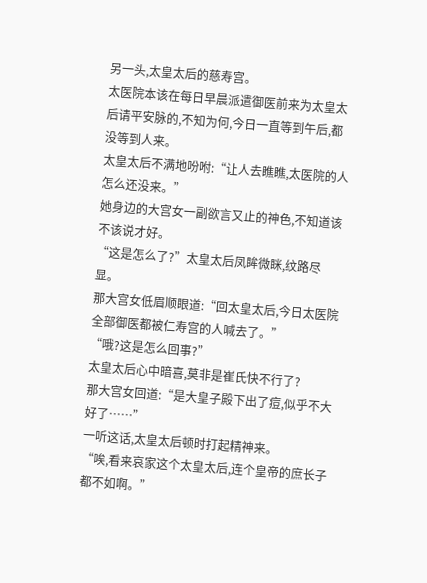另一头,太皇太后的慈寿宫。
太医院本该在每日早晨派遣御医前来为太皇太后请平安脉的,不知为何,今日一直等到午后,都没等到人来。
太皇太后不满地吩咐:“让人去瞧瞧,太医院的人怎么还没来。”
她身边的大宫女一副欲言又止的神色,不知道该不该说才好。
“这是怎么了?”太皇太后凤眸微眯,纹路尽显。
那大宫女低眉顺眼道:“回太皇太后,今日太医院全部御医都被仁寿宫的人喊去了。”
“哦?这是怎么回事?”
太皇太后心中暗喜,莫非是崔氏快不行了?
那大宫女回道:“是大皇子殿下出了痘,似乎不大好了……”
一听这话,太皇太后顿时打起精神来。
“唉,看来哀家这个太皇太后,连个皇帝的庶长子都不如啊。”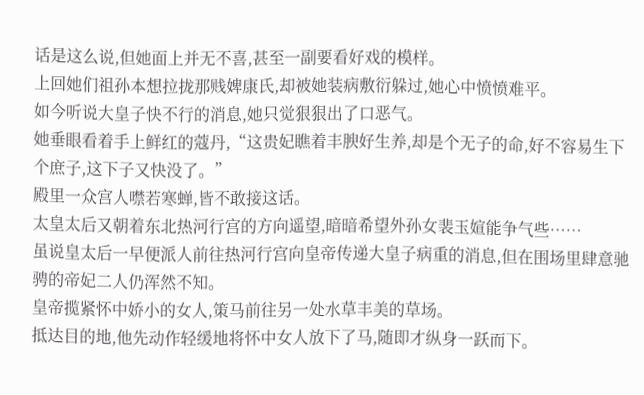话是这么说,但她面上并无不喜,甚至一副要看好戏的模样。
上回她们祖孙本想拉拢那贱婢康氏,却被她装病敷衍躲过,她心中愤愤难平。
如今听说大皇子快不行的消息,她只觉狠狠出了口恶气。
她垂眼看着手上鲜红的蔻丹,“这贵妃瞧着丰腴好生养,却是个无子的命,好不容易生下个庶子,这下子又快没了。”
殿里一众宫人噤若寒蝉,皆不敢接这话。
太皇太后又朝着东北热河行宫的方向遥望,暗暗希望外孙女裴玉媗能争气些……
虽说皇太后一早便派人前往热河行宫向皇帝传递大皇子病重的消息,但在围场里肆意驰骋的帝妃二人仍浑然不知。
皇帝揽紧怀中娇小的女人,策马前往另一处水草丰美的草场。
抵达目的地,他先动作轻缓地将怀中女人放下了马,随即才纵身一跃而下。